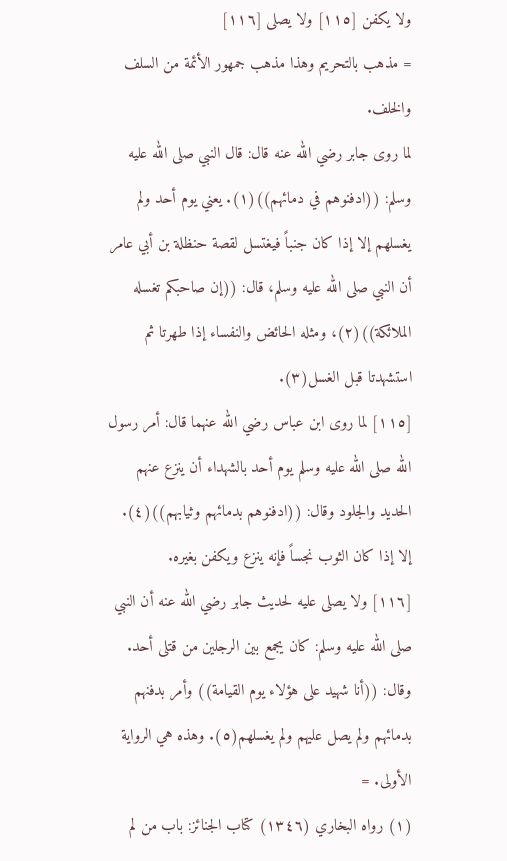ولا يكفن [١١٥] ولا يصلى [١١٦]
= مذهب بالتحريم وهذا مذهب جمهور الأئمة من السلف والخلف.
لما روى جابر رضي الله عنه قال: قال النبي صلى الله عليه وسلم: ((ادفنوهم في دمائهم))(١). يعني يوم أحد ولم يغسلهم إلا إذا كان جنباً فيغتسل لقصة حنظلة بن أبي عامر أن النبي صلى الله عليه وسلم، قال: ((إن صاحبكم تغسله الملائكة))(٢)، ومثله الحائض والنفساء إذا طهرتا ثم استشهدتا قبل الغسل(٣).
[١١٥] لما روى ابن عباس رضي الله عنهما قال: أمر رسول الله صلى الله عليه وسلم يوم أحد بالشهداء أن ينزع عنهم الحديد والجلود وقال: ((ادفنوهم بدمائهم وثيابهم))(٤). إلا إذا كان الثوب نجساً فإنه ينزع ويكفن بغيره.
[١١٦] ولا يصلى عليه لحديث جابر رضي الله عنه أن النبي صلى الله عليه وسلم: كان يجمع بين الرجلين من قتلى أحد. وقال: ((أنا شهيد على هؤلاء يوم القيامة)) وأمر بدفنهم بدمائهم ولم يصل عليهم ولم يغسلهم(٥). وهذه هي الرواية الأولى. =
(١) رواه البخاري (١٣٤٦) كتاب الجنائز: باب من لم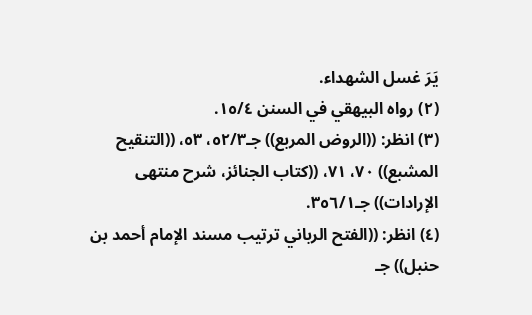يَرَ غسل الشهداء.
(٢) رواه البيهقي في السنن ١٥/٤.
(٣) انظر: ((الروض المربع)) جـ٥٢/٣، ٥٣، ((التنقيح المشبع)) ٧٠، ٧١، ((كتاب الجنائز، شرح منتهى الإرادات)) جـ٣٥٦/١.
(٤) انظر: ((الفتح الرباني ترتيب مسند الإمام أحمد بن حنبل)) جـ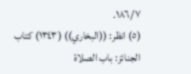١٨٦/٧.
(٥) انظر: ((البخاري)) (١٣٤٣) كتاب الجنائز: باب الصلاة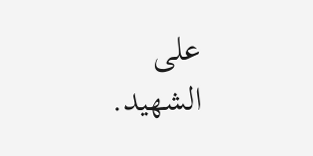على الشهيد.